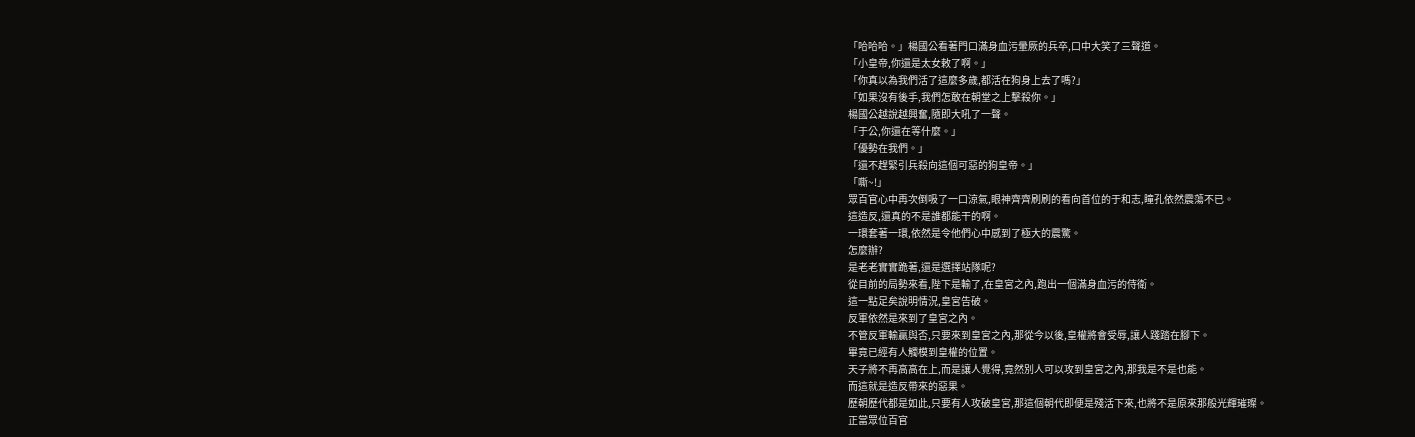「哈哈哈。」楊國公看著門口滿身血污暈厥的兵卒,口中大笑了三聲道。
「小皇帝,你還是太女敕了啊。」
「你真以為我們活了這麼多歲,都活在狗身上去了嗎?」
「如果沒有後手,我們怎敢在朝堂之上擊殺你。」
楊國公越說越興奮,隨即大吼了一聲。
「于公,你還在等什麼。」
「優勢在我們。」
「還不趕緊引兵殺向這個可惡的狗皇帝。」
「嘶~!」
眾百官心中再次倒吸了一口涼氣,眼神齊齊刷刷的看向首位的于和志,瞳孔依然震蕩不已。
這造反,還真的不是誰都能干的啊。
一環套著一環,依然是令他們心中感到了極大的震驚。
怎麼辦?
是老老實實跪著,還是選擇站隊呢?
從目前的局勢來看,陛下是輸了,在皇宮之內,跑出一個滿身血污的侍衛。
這一點足矣說明情況,皇宮告破。
反軍依然是來到了皇宮之內。
不管反軍輸贏與否,只要來到皇宮之內,那從今以後,皇權將會受辱,讓人踐踏在腳下。
畢竟已經有人觸模到皇權的位置。
天子將不再高高在上,而是讓人覺得,竟然別人可以攻到皇宮之內,那我是不是也能。
而這就是造反帶來的惡果。
歷朝歷代都是如此,只要有人攻破皇宮,那這個朝代即便是殘活下來,也將不是原來那般光輝璀璨。
正當眾位百官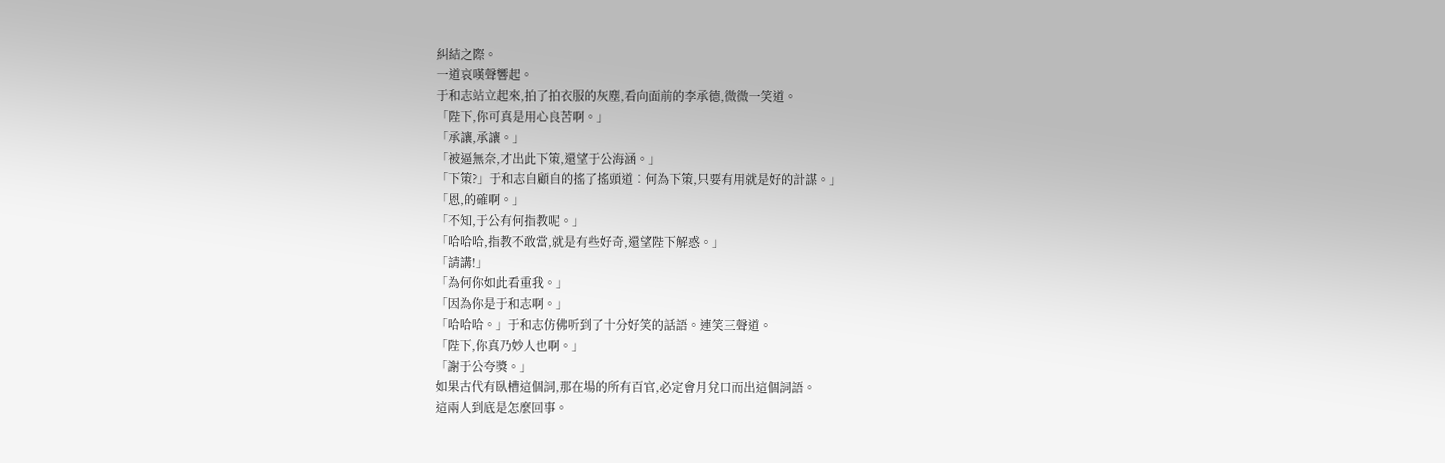糾結之際。
一道哀嘆聲響起。
于和志站立起來,拍了拍衣服的灰塵,看向面前的李承德,微微一笑道。
「陛下,你可真是用心良苦啊。」
「承讓,承讓。」
「被逼無奈,才出此下策,還望于公海涵。」
「下策?」于和志自顧自的搖了搖頭道︰何為下策,只要有用就是好的計謀。」
「恩,的確啊。」
「不知,于公有何指教呢。」
「哈哈哈,指教不敢當,就是有些好奇,還望陛下解惑。」
「請講!」
「為何你如此看重我。」
「因為你是于和志啊。」
「哈哈哈。」于和志仿佛听到了十分好笑的話語。連笑三聲道。
「陛下,你真乃妙人也啊。」
「謝于公夸獎。」
如果古代有臥槽這個詞,那在場的所有百官,必定會月兌口而出這個詞語。
這兩人到底是怎麼回事。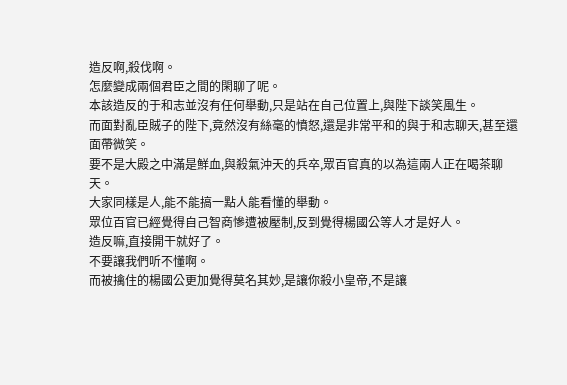造反啊,殺伐啊。
怎麼變成兩個君臣之間的閑聊了呢。
本該造反的于和志並沒有任何舉動,只是站在自己位置上,與陛下談笑風生。
而面對亂臣賊子的陛下,竟然沒有絲毫的憤怒,還是非常平和的與于和志聊天,甚至還面帶微笑。
要不是大殿之中滿是鮮血,與殺氣沖天的兵卒,眾百官真的以為這兩人正在喝茶聊天。
大家同樣是人,能不能搞一點人能看懂的舉動。
眾位百官已經覺得自己智商慘遭被壓制,反到覺得楊國公等人才是好人。
造反嘛,直接開干就好了。
不要讓我們听不懂啊。
而被擒住的楊國公更加覺得莫名其妙,是讓你殺小皇帝,不是讓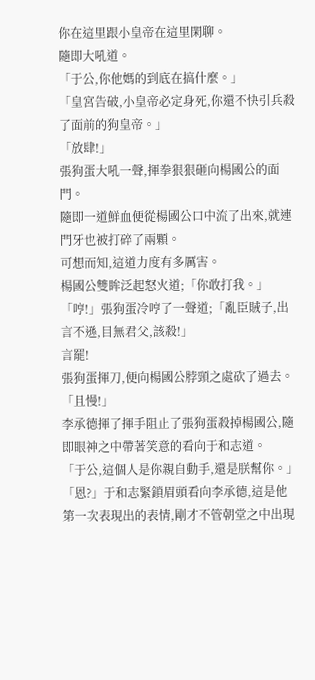你在這里跟小皇帝在這里閑聊。
隨即大吼道。
「于公,你他媽的到底在搞什麼。」
「皇宮告破,小皇帝必定身死,你還不快引兵殺了面前的狗皇帝。」
「放肆!」
張狗蛋大吼一聲,揮拳狠狠砸向楊國公的面門。
隨即一道鮮血便從楊國公口中流了出來,就連門牙也被打碎了兩顆。
可想而知,這道力度有多厲害。
楊國公雙眸泛起怒火道;「你敢打我。」
「哼!」張狗蛋冷哼了一聲道;「亂臣賊子,出言不遜,目無君父,該殺!」
言罷!
張狗蛋揮刀,便向楊國公脖頸之處砍了過去。
「且慢!」
李承德揮了揮手阻止了張狗蛋殺掉楊國公,隨即眼神之中帶著笑意的看向于和志道。
「于公,這個人是你親自動手,還是朕幫你。」
「恩?」于和志緊鎖眉頭看向李承德,這是他第一次表現出的表情,剛才不管朝堂之中出現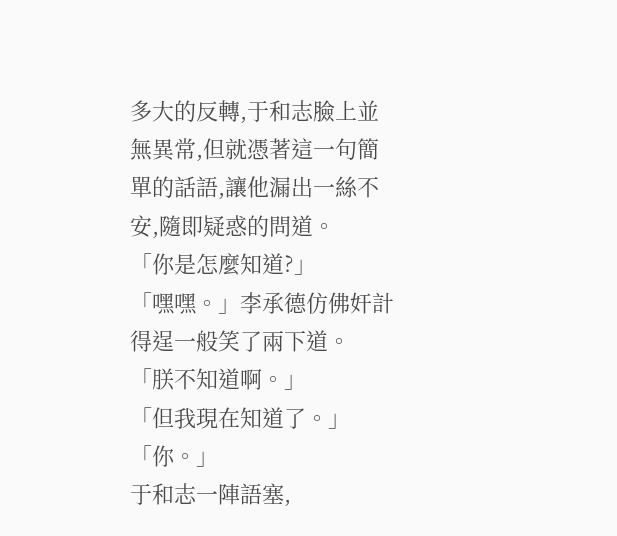多大的反轉,于和志臉上並無異常,但就憑著這一句簡單的話語,讓他漏出一絲不安,隨即疑惑的問道。
「你是怎麼知道?」
「嘿嘿。」李承德仿佛奸計得逞一般笑了兩下道。
「朕不知道啊。」
「但我現在知道了。」
「你。」
于和志一陣語塞,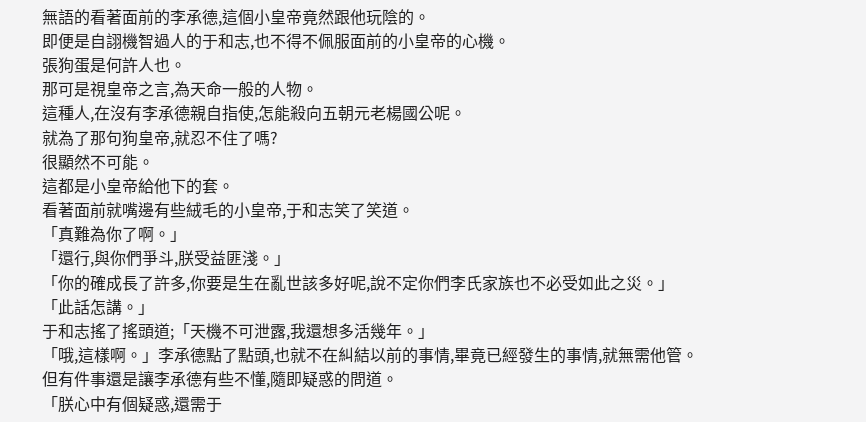無語的看著面前的李承德,這個小皇帝竟然跟他玩陰的。
即便是自詡機智過人的于和志,也不得不佩服面前的小皇帝的心機。
張狗蛋是何許人也。
那可是視皇帝之言,為天命一般的人物。
這種人,在沒有李承德親自指使,怎能殺向五朝元老楊國公呢。
就為了那句狗皇帝,就忍不住了嗎?
很顯然不可能。
這都是小皇帝給他下的套。
看著面前就嘴邊有些絨毛的小皇帝,于和志笑了笑道。
「真難為你了啊。」
「還行,與你們爭斗,朕受益匪淺。」
「你的確成長了許多,你要是生在亂世該多好呢,說不定你們李氏家族也不必受如此之災。」
「此話怎講。」
于和志搖了搖頭道;「天機不可泄露,我還想多活幾年。」
「哦,這樣啊。」李承德點了點頭,也就不在糾結以前的事情,畢竟已經發生的事情,就無需他管。
但有件事還是讓李承德有些不懂,隨即疑惑的問道。
「朕心中有個疑惑,還需于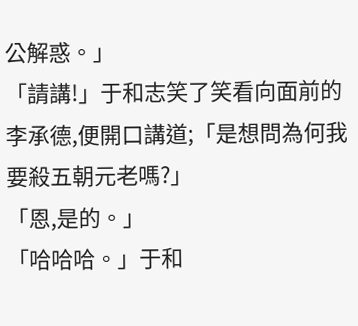公解惑。」
「請講!」于和志笑了笑看向面前的李承德,便開口講道;「是想問為何我要殺五朝元老嗎?」
「恩,是的。」
「哈哈哈。」于和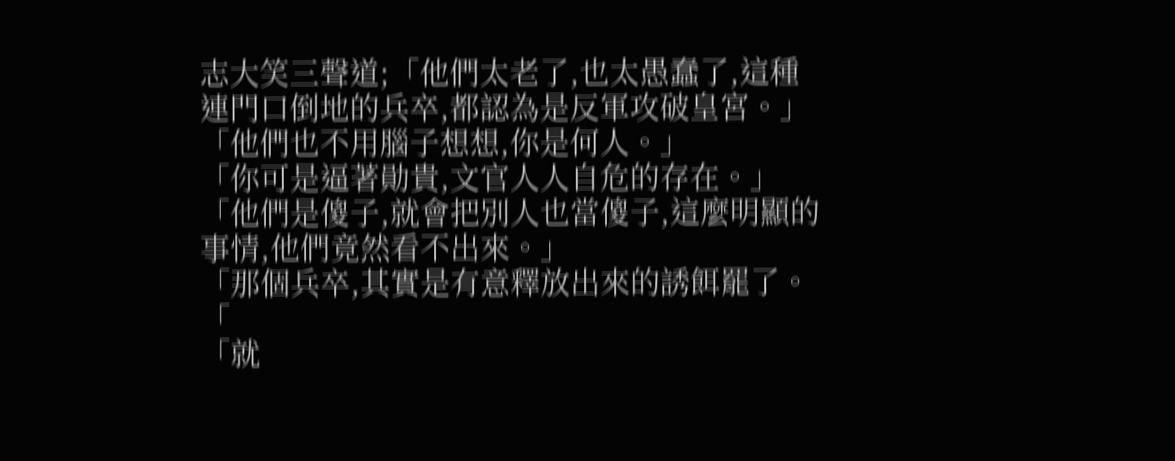志大笑三聲道;「他們太老了,也太愚蠢了,這種連門口倒地的兵卒,都認為是反軍攻破皇宮。」
「他們也不用腦子想想,你是何人。」
「你可是逼著勛貴,文官人人自危的存在。」
「他們是傻子,就會把別人也當傻子,這麼明顯的事情,他們竟然看不出來。」
「那個兵卒,其實是有意釋放出來的誘餌罷了。「
「就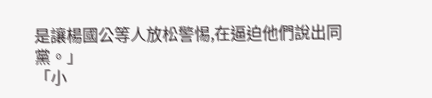是讓楊國公等人放松警惕,在逼迫他們說出同黨。」
「小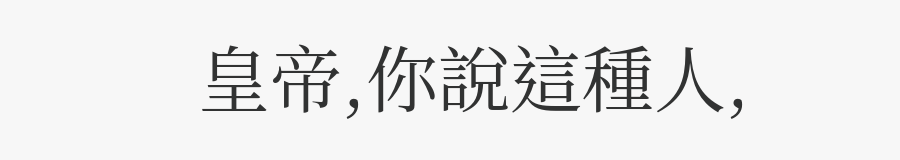皇帝,你說這種人,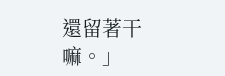還留著干嘛。」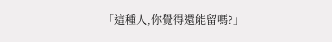「這種人,你覺得還能留嗎?」